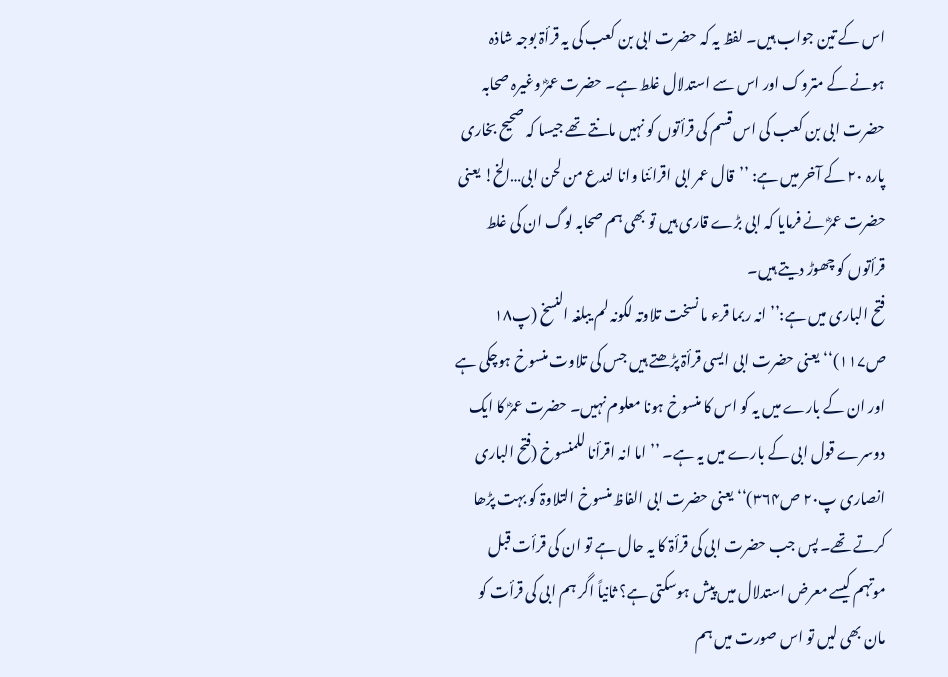اس کے تین جواب ہیں۔ لفظ یہ کہ حضرت ابی بن کعب کی یہ قرأۃ بوجہ شاذہ ہونے کے متروک اور اس سے استدلال غلط ہے۔ حضرت عمرؓ وغیرہ صحابہ حضرت ابی بن کعب کی اس قسم کی قرأتوں کو نہیں مانتے تھے جیسا کہ صحیح بخاری پارہ ۲۰ کے آخر میں ہے: ’’قال عمر ابی اقرائنا وانا لندع من لحن ابی…الخ! یعنی حضرت عمرؓ نے فرمایا کہ ابی بڑے قاری ہیں تو بھی ہم صحابہ لوگ ان کی غلط قرأتوں کو چھوڑ دیتے ہیں۔
فتح الباری میں ہے:’’ انہ ربما قرء ما نسخت تلاوتہ لکونہ لم یبلغہ النسخ (پ۱۸ ص۱۱۷)‘‘ یعنی حضرت ابی ایسی قرأۃ پڑھتے ہیں جس کی تلاوت منسوخ ہوچکی ہے اور ان کے بارے میں یہ کو اس کا منسوخ ہونا معلوم نہیں۔ حضرت عمرؓ کا ایک دوسرے قول ابی کے بارے میں یہ ہے۔ ’’اما انہ اقرأنا للمنسوخ (فتح الباری انصاری پ۲۰ ص۳۶۴)‘‘ یعنی حضرت ابی الفاظ منسوخ التلاوۃ کو بہت پڑھا کرتے تھے۔ پس جب حضرت ابی کی قرأۃ کا یہ حال ہے تو ان کی قرأت قبل موتہم کیسے معرض استدلال میں پیش ہوسکتی ہے؟ ثانیاً اگر ہم ابی کی قرأت کو مان بھی لیں تو اس صورت میں ہم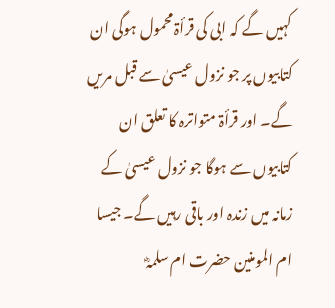کہیں گے کہ ابی کی قرأۃ محمول ہوگی ان کتابیوں پر جو نزول عیسیٰ سے قبل مریں گے۔ اور قرأۃ متواترہ کا تعلق ان کتابیوں سے ہوگا جو نزول عیسیٰ کے زمانہ میں زندہ اور باقی رہیں گے۔ جیسا ام المومنین حضرت ام سلمہؓ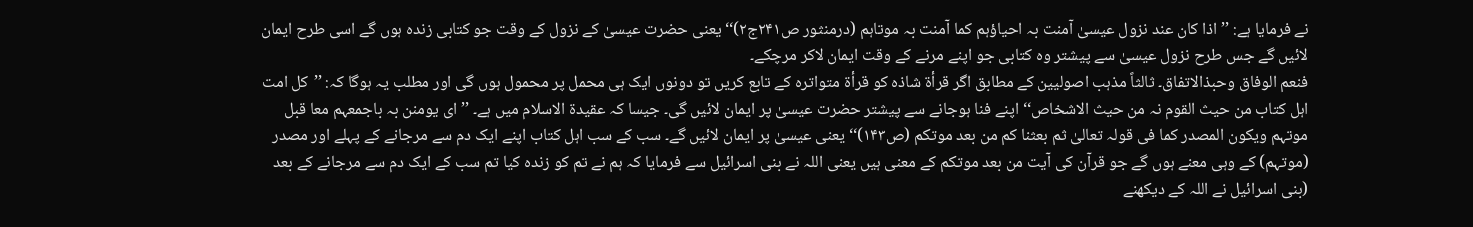نے فرمایا ہے: ’’اذا کان عند نزول عیسیٰ آمنت بہ احیاؤہم کما آمنت بہ موتاہم (درمنثور ص۲۴۱ج۲)‘‘ یعنی حضرت عیسیٰ کے نزول کے وقت جو کتابی زندہ ہوں گے اسی طرح ایمان لائیں گے جس طرح نزول عیسیٰ سے پیشتر وہ کتابی جو اپنے مرنے کے وقت ایمان لاکر مرچکے۔
فنعم الوفاق وحبذالاتفاق۔ ثالثاً مذہب اصولیین کے مطابق اگر قرأۃ شاذہ کو قرأۃ متواترہ کے تابع کریں تو دونوں ایک ہی محمل پر محمول ہوں گی اور مطلب یہ ہوگا کہ: ’’کل امت اہل کتاب من حیث القوم نہ من حیث الاشخاص‘‘ اپنے فنا ہوجانے سے پیشتر حضرت عیسیٰ پر ایمان لائیں گی۔ جیسا کہ عقیدۃ الاسلام میں ہے۔ ’’ای یومنن بہ باجمعہم معا قبل موتہم ویکون المصدر کما فی قولہ تعالیٰ ثم بعثنا کم من بعد موتکم (ص۱۴۳)‘‘ یعنی عیسیٰ پر ایمان لائیں گے۔ سب کے سب اہل کتاب اپنے ایک دم سے مرجانے کے پہلے اور مصدر (موتہم) کے وہی معنے ہوں گے جو قرآن کی آیت من بعد موتکم کے معنی ہیں یعنی اللہ نے بنی اسرائیل سے فرمایا کہ ہم نے تم کو زندہ کیا تم سب کے ایک دم سے مرجانے کے بعد (بنی اسرائیل نے اللہ کے دیکھنے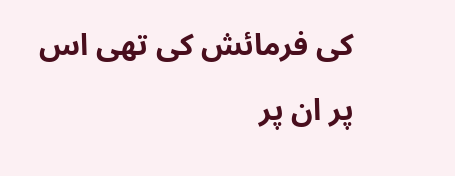کی فرمائش کی تھی اس پر ان پر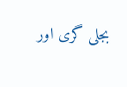بجلی گری اور